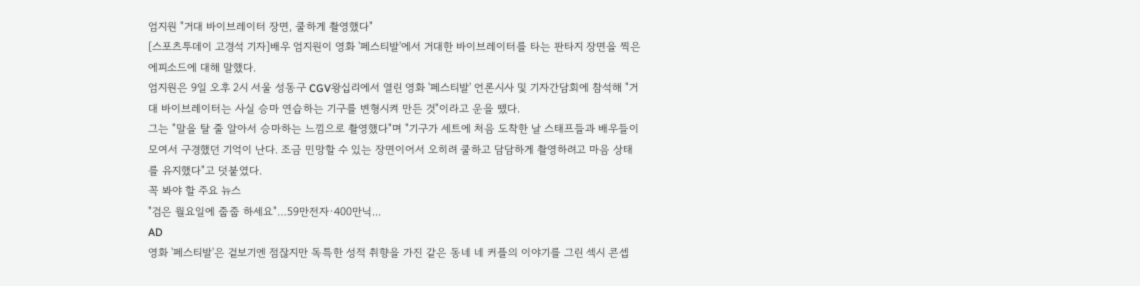엄지원 "거대 바이브레이터 장면, 쿨하게 촬영했다"
[스포츠투데이 고경석 기자]배우 엄지원이 영화 '페스티발'에서 거대한 바이브레이터를 타는 판타지 장면을 찍은 에피소드에 대해 말했다.
엄지원은 9일 오후 2시 서울 성동구 CGV왕십리에서 열린 영화 '페스티발' 언론시사 및 기자간담회에 참석해 "거대 바이브레이터는 사실 승마 연습하는 기구를 변형시켜 만든 것"이라고 운을 뗐다.
그는 "말을 탈 줄 알아서 승마하는 느낌으로 촬영했다"며 "기구가 세트에 처음 도착한 날 스태프들과 배우들이 모여서 구경했던 기억이 난다. 조금 민망할 수 있는 장면이어서 오히려 쿨하고 담담하게 촬영하려고 마음 상태를 유지했다"고 덧붙였다.
꼭 봐야 할 주요 뉴스
"검은 월요일에 줍줍 하세요"…59만전자·400만닉...
AD
영화 '페스티발'은 겉보기엔 점잖지만 독특한 성적 취향을 가진 같은 동네 네 커플의 이야기를 그린 섹시 콘셉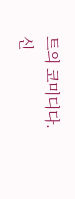트의 코미디다.
신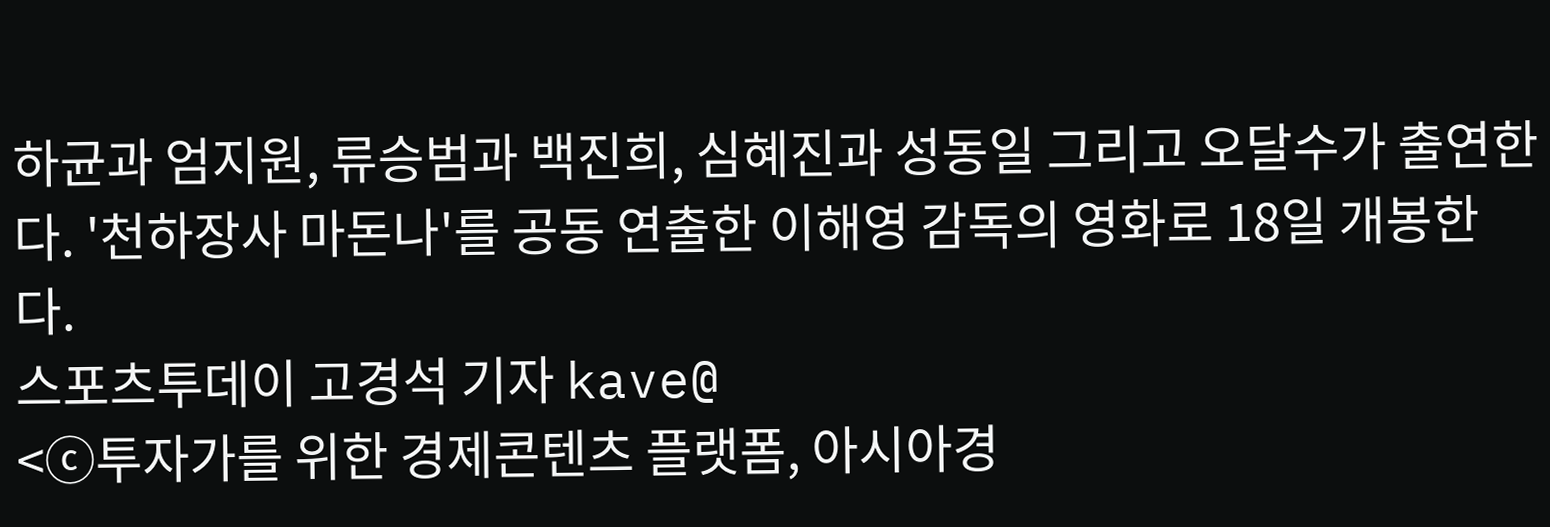하균과 엄지원, 류승범과 백진희, 심혜진과 성동일 그리고 오달수가 출연한다. '천하장사 마돈나'를 공동 연출한 이해영 감독의 영화로 18일 개봉한다.
스포츠투데이 고경석 기자 kave@
<ⓒ투자가를 위한 경제콘텐츠 플랫폼, 아시아경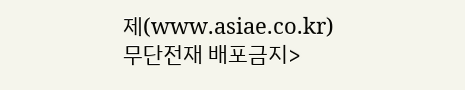제(www.asiae.co.kr) 무단전재 배포금지>